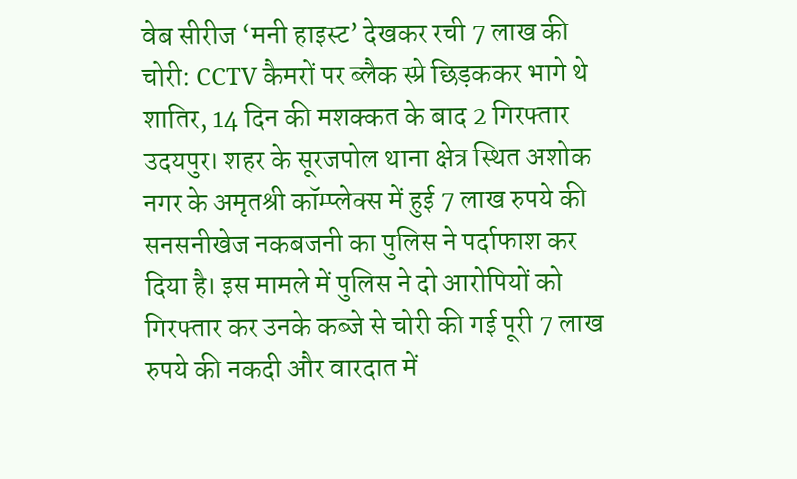वेब सीरीज ‘मनी हाइस्ट’ देखकर रची 7 लाख की चोरी: CCTV कैमरों पर ब्लैक स्प्रे छिड़ककर भागे थे शातिर, 14 दिन की मशक्कत के बाद 2 गिरफ्तार
उदयपुर। शहर के सूरजपोल थाना क्षेत्र स्थित अशोक नगर के अमृतश्री कॉम्प्लेक्स में हुई 7 लाख रुपये की सनसनीखेज नकबजनी का पुलिस ने पर्दाफाश कर दिया है। इस मामले में पुलिस ने दो आरोपियों को गिरफ्तार कर उनके कब्जे से चोरी की गई पूरी 7 लाख रुपये की नकदी और वारदात में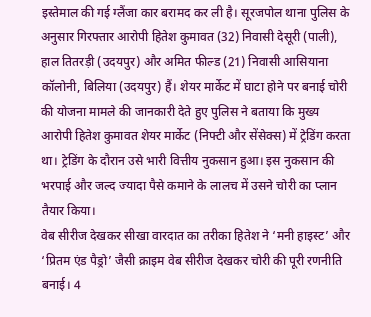इस्तेमाल की गई ग्लैंजा कार बरामद कर ली है। सूरजपोल थाना पुलिस के अनुसार गिरफ्तार आरोपी हितेश कुमावत (32) निवासी देसूरी (पाली), हाल तितरड़ी (उदयपुर) और अमित फील्ड (21) निवासी आसियाना कॉलोनी, बिलिया (उदयपुर) हैं। शेयर मार्केट में घाटा होने पर बनाई चोरी की योजना मामले की जानकारी देते हुए पुलिस ने बताया कि मुख्य आरोपी हितेश कुमावत शेयर मार्केट (निफ्टी और सेंसेक्स) में ट्रेडिंग करता था। ट्रेडिंग के दौरान उसे भारी वित्तीय नुकसान हुआ। इस नुकसान की भरपाई और जल्द ज्यादा पैसे कमाने के लालच में उसने चोरी का प्लान तैयार किया।
वेब सीरीज देखकर सीखा वारदात का तरीका हितेश ने ‘मनी हाइस्ट’ और ‘प्रितम एंड पैड्रो’ जैसी क्राइम वेब सीरीज देखकर चोरी की पूरी रणनीति बनाई। 4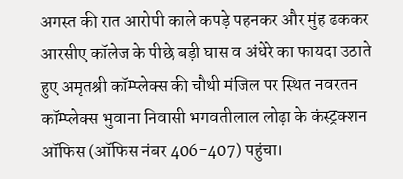अगस्त की रात आरोपी काले कपड़े पहनकर और मुंह ढककर आरसीए कॉलेज के पीछे बड़ी घास व अंधेरे का फायदा उठाते हुए अमृतश्री कॉम्प्लेक्स की चौथी मंजिल पर स्थित नवरतन कॉम्प्लेक्स भुवाना निवासी भगवतीलाल लोढ़ा के कंस्ट्रक्शन ऑफिस (ऑफिस नंबर 406-407) पहुंचा।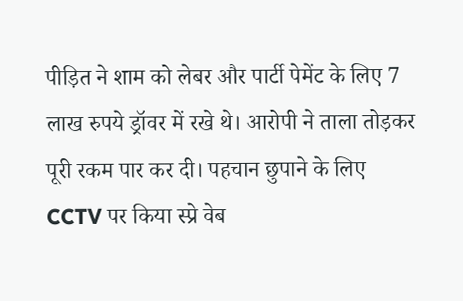पीड़ित ने शाम को लेबर और पार्टी पेमेंट के लिए 7 लाख रुपये ड्रॉवर में रखे थे। आरोपी ने ताला तोड़कर पूरी रकम पार कर दी। पहचान छुपाने के लिए CCTV पर किया स्प्रे वेब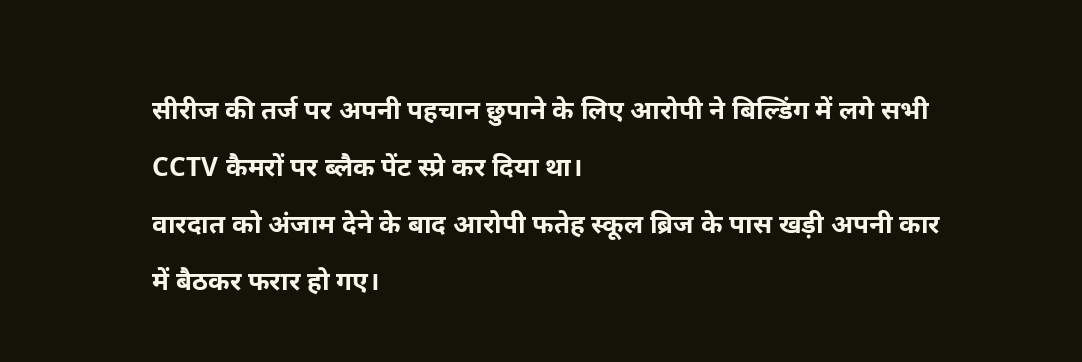सीरीज की तर्ज पर अपनी पहचान छुपाने के लिए आरोपी ने बिल्डिंग में लगे सभी CCTV कैमरों पर ब्लैक पेंट स्प्रे कर दिया था।
वारदात को अंजाम देने के बाद आरोपी फतेह स्कूल ब्रिज के पास खड़ी अपनी कार में बैठकर फरार हो गए।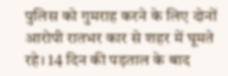पुलिस को गुमराह करने के लिए दोनों आरोपी रातभर कार से शहर में घूमते रहे। 14 दिन की पड़ताल के बाद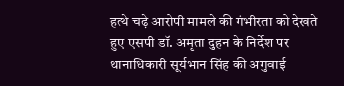हत्थे चढ़े आरोपी मामले की गंभीरता को देखते हुए एसपी डॉ. अमृता दुहन के निर्देश पर थानाधिकारी सूर्यभान सिंह की अगुवाई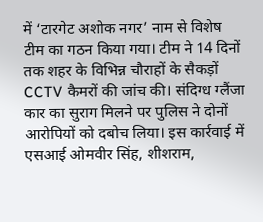में ‘टारगेट अशोक नगर’ नाम से विशेष टीम का गठन किया गया। टीम ने 14 दिनों तक शहर के विभिन्न चौराहों के सैकड़ों CCTV कैमरों की जांच की। संदिग्ध ग्लैंजा कार का सुराग मिलने पर पुलिस ने दोनों आरोपियों को दबोच लिया। इस कार्रवाई में एसआई ओमवीर सिंह, शीशराम,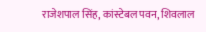राजेशपाल सिंह, कांस्टेबल पवन, शिवलाल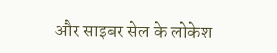और साइबर सेल के लोकेश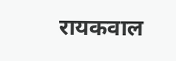रायकवाल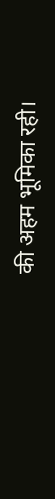की अहम भूमिका रही।